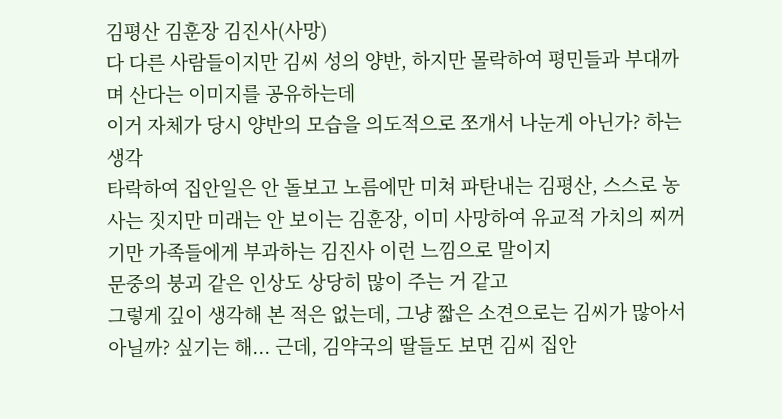김평산 김훈장 김진사(사망)
다 다른 사람들이지만 김씨 성의 양반, 하지만 몰락하여 평민들과 부대까며 산다는 이미지를 공유하는데
이거 자체가 당시 양반의 모습을 의도적으로 쪼개서 나눈게 아닌가? 하는 생각
타락하여 집안일은 안 돌보고 노름에만 미쳐 파탄내는 김평산, 스스로 농사는 짓지만 미래는 안 보이는 김훈장, 이미 사망하여 유교적 가치의 찌꺼기만 가족들에게 부과하는 김진사 이런 느낌으로 말이지
문중의 붕괴 같은 인상도 상당히 많이 주는 거 같고
그렇게 깊이 생각해 본 적은 없는데, 그냥 짧은 소견으로는 김씨가 많아서 아닐까? 싶기는 해... 근데, 김약국의 딸들도 보면 김씨 집안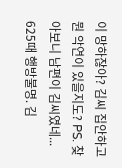이 망하잖아? 김씨 집안하고 뭔 악연이 있을지도? PS. 찾아보니 남편이 김씨였네... 625때 행방불명. 김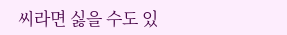씨라면 싫을 수도 있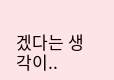겠다는 생각이..